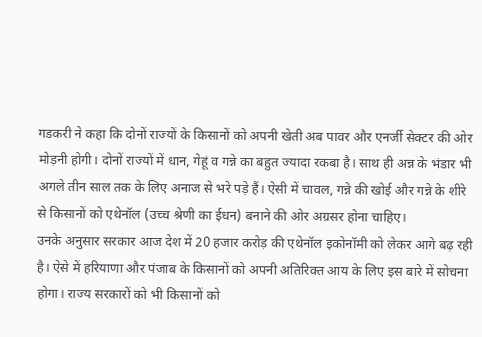गडकरी ने कहा कि दोनों राज्यों के किसानों को अपनी खेती अब पावर और एनर्जी सेक्टर की ओर मोड़नी होगी। दोनों राज्यों में धान, गेहूं व गन्ने का बहुत ज्यादा रकबा है। साथ ही अन्न के भंडार भी अगले तीन साल तक के लिए अनाज से भरे पड़े हैं। ऐसी में चावल, गन्ने की खोई और गन्ने के शीरे से किसानों को एथेनॉल (उच्च श्रेणी का ईधन) बनाने की ओर अग्रसर होना चाहिए।
उनके अनुसार सरकार आज देश में 20 हजार करोड़ की एथेनॉल इकोनॉमी को लेकर आगे बढ़ रही है। ऐसे में हरियाणा और पंजाब के किसानों को अपनी अतिरिक्त आय के लिए इस बारे में सोचना होगा। राज्य सरकारों को भी किसानों को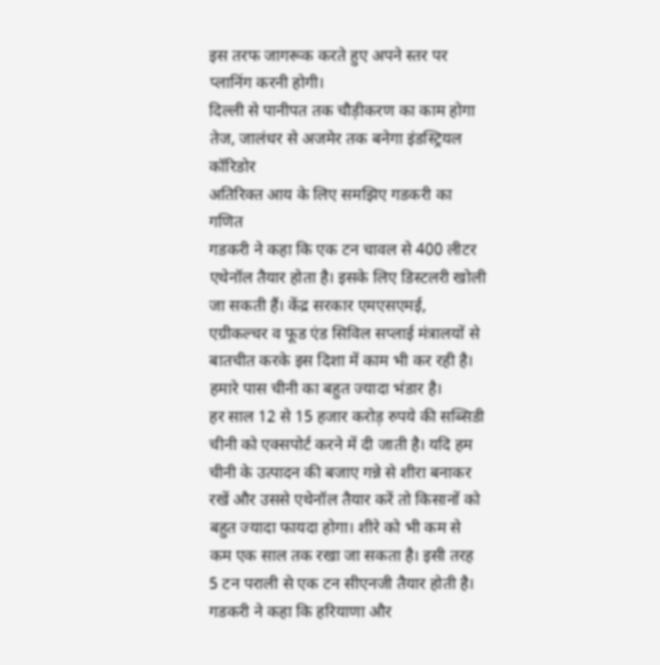इस तरफ जागरूक करते हुए अपने स्तर पर प्लानिंग करनी होगी।
दिल्ली से पानीपत तक चौड़ीकरण का काम होगा तेज, जालंधर से अजमेर तक बनेगा इंडस्ट्रियल कॉरिडोर
अतिरिक्त आय के लिए समझिए गडकरी का गणित
गडकरी ने कहा कि एक टन चावल से 400 लीटर एथेनॉल तैयार होता है। इसके लिए डिस्टलरी खोली जा सकती हैं। केंद्र सरकार एमएसएमई, एग्रीकल्चर व फूड एंड सिविल सप्लाई मंत्रालयों से बातचीत करके इस दिशा में काम भी कर रही है। हमारे पास चीनी का बहुत ज्यादा भंडार है।
हर साल 12 से 15 हजार करोड़ रुपये की सब्सिडी चीनी को एक्सपोर्ट करने में दी जाती है। यदि हम चीनी के उत्पादन की बजाए गन्ने से शीरा बनाकर रखें और उससे एथेनॉल तैयार करें तो किसानों को बहुत ज्यादा फायदा होगा। शीरे को भी कम से कम एक साल तक रखा जा सकता है। इसी तरह 5 टन पराली से एक टन सीएनजी तैयार होती है।
गडकरी ने कहा कि हरियाणा और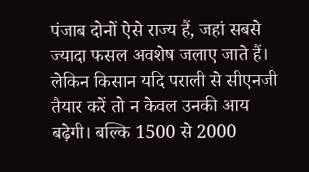पंजाब दोनों ऐसे राज्य हैं, जहां सबसे ज्यादा फसल अवशेष जलाए जाते हैं। लेकिन किसान यदि पराली से सीएनजी तैयार करें तो न केवल उनकी आय बढ़ेगी। बल्कि 1500 से 2000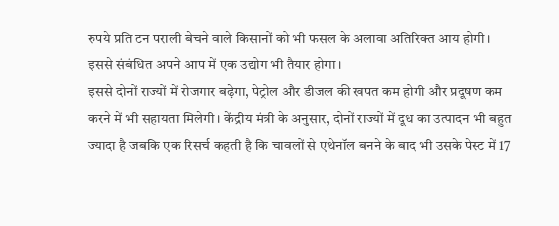रुपये प्रति टन पराली बेचने वाले किसानों को भी फसल के अलावा अतिरिक्त आय होगी। इससे संबंधित अपने आप में एक उद्योग भी तैयार होगा।
इससे दोनों राज्यों में रोजगार बढ़ेगा, पेट्रोल और डीजल की खपत कम होगी और प्रदूषण कम करने में भी सहायता मिलेगी। केंद्रीय मंत्री के अनुसार, दोनों राज्यों में दूध का उत्पादन भी बहुत ज्यादा है जबकि एक रिसर्च कहती है कि चावलों से एथेनॉल बनने के बाद भी उसके पेस्ट में 17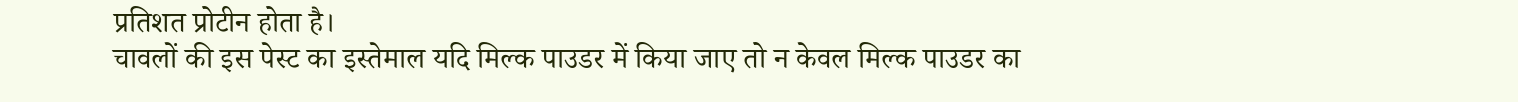प्रतिशत प्रोटीन होता है।
चावलों की इस पेस्ट का इस्तेमाल यदि मिल्क पाउडर में किया जाए तो न केवल मिल्क पाउडर का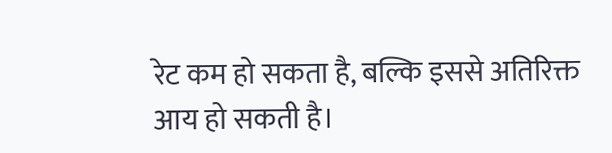रेट कम हो सकता है, बल्कि इससे अतिरिक्त आय हो सकती है।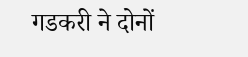गडकरी ने दोनों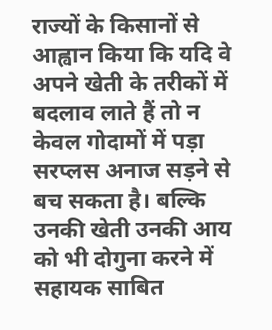राज्यों के किसानों से आह्वान किया कि यदि वे अपने खेती के तरीकों में बदलाव लाते हैं तो न केवल गोदामों में पड़ा सरप्लस अनाज सड़ने से बच सकता है। बल्कि उनकी खेती उनकी आय को भी दोगुना करने में सहायक साबित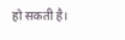हो सकती है।